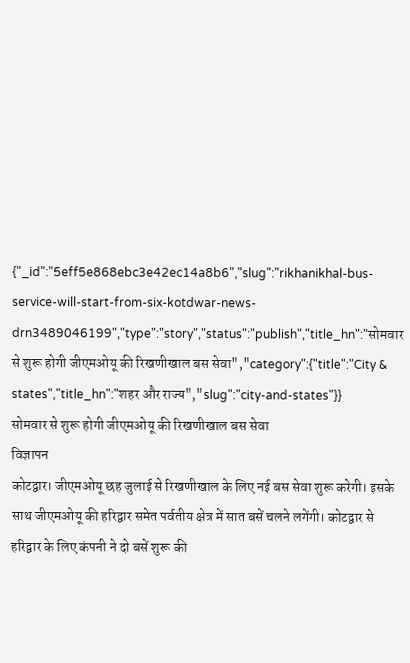{"_id":"5eff5e868ebc3e42ec14a8b6","slug":"rikhanikhal-bus-service-will-start-from-six-kotdwar-news-drn3489046199","type":"story","status":"publish","title_hn":"सोमवार से शुरू होगी जीएमओयू की रिखणीखाल बस सेवा","category":{"title":"City & states","title_hn":"शहर और राज्य","slug":"city-and-states"}}
सोमवार से शुरू होगी जीएमओयू की रिखणीखाल बस सेवा
विज्ञापन
कोटद्वार। जीएमओयू छह जुलाई से रिखणीखाल के लिए नई बस सेवा शुरू करेगी। इसके साथ जीएमओयू की हरिद्वार समेत पर्वतीय क्षेत्र में सात बसें चलने लगेंगी। कोटद्वार से हरिद्वार के लिए कंपनी ने दो बसें शुरू की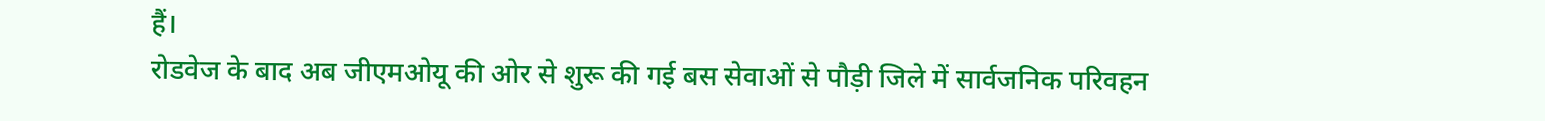हैं।
रोडवेज के बाद अब जीएमओयू की ओर से शुरू की गई बस सेवाओं से पौड़ी जिले में सार्वजनिक परिवहन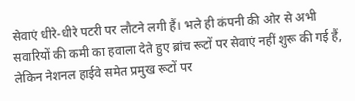सेवाएं धीरे-धीरे पटरी पर लौटने लगी हैं। भले ही कंपनी की ओर से अभी सवारियों की कमी का हवाला देते हुए ब्रांच रूटों पर सेवाएं नहीं शुरू की गई हैं, लेकिन नेशनल हाईवे समेत प्रमुख रूटों पर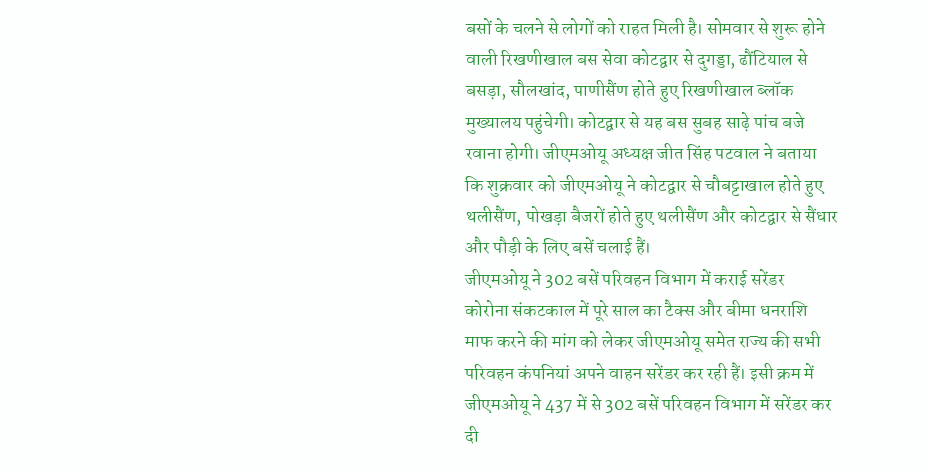बसों के चलने से लोगों को राहत मिली है। सोमवार से शुरू होने वाली रिखणीखाल बस सेवा कोटद्वार से दुगड्डा, ढौंटियाल से बसड़ा, सौलखांद, पाणीसैंण होते हुए रिखणीखाल ब्लॉक मुख्यालय पहुंचेगी। कोटद्वार से यह बस सुबह साढ़े पांच बजे रवाना होगी। जीएमओयू अध्यक्ष जीत सिंह पटवाल ने बताया कि शुक्रवार को जीएमओयू ने कोटद्वार से चौबट्टाखाल होते हुए थलीसैंण, पोखड़ा बैजरों होते हुए थलीसैंण और कोटद्वार से सैंधार और पौड़ी के लिए बसें चलाई हैं।
जीएमओयू ने 302 बसें परिवहन विभाग में कराई सरेंडर
कोरोना संकटकाल में पूरे साल का टैक्स और बीमा धनराशि माफ करने की मांग को लेकर जीएमओयू समेत राज्य की सभी परिवहन कंपनियां अपने वाहन सरेंडर कर रही हैं। इसी क्रम में जीएमओयू ने 437 में से 302 बसें परिवहन विभाग में सरेंडर कर दी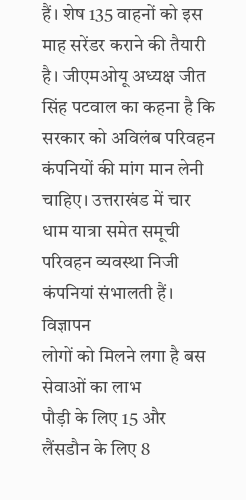हैं। शेष 135 वाहनों को इस माह सरेंडर कराने की तैयारी है। जीएमओयू अध्यक्ष जीत सिंह पटवाल का कहना है कि सरकार को अविलंब परिवहन कंपनियों की मांग मान लेनी चाहिए। उत्तराखंड में चार धाम यात्रा समेत समूची परिवहन व्यवस्था निजी कंपनियां संभालती हैं।
विज्ञापन
लोगों को मिलने लगा है बस सेवाओं का लाभ
पौड़ी के लिए 15 और लैंसडौन के लिए 8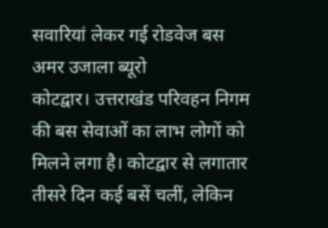सवारियां लेकर गई रोडवेज बस
अमर उजाला ब्यूरो
कोटद्वार। उत्तराखंड परिवहन निगम की बस सेवाओं का लाभ लोगों को मिलने लगा है। कोटद्वार से लगातार तीसरे दिन कई बसें चलीं, लेकिन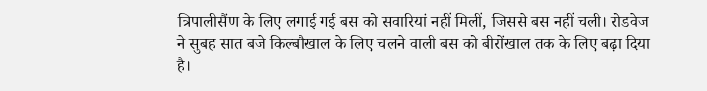त्रिपालीसैंण के लिए लगाई गई बस को सवारियां नहीं मिलीं, जिससे बस नहीं चली। रोडवेज ने सुबह सात बजे किल्बौखाल के लिए चलने वाली बस को बीरोंखाल तक के लिए बढ़ा दिया है।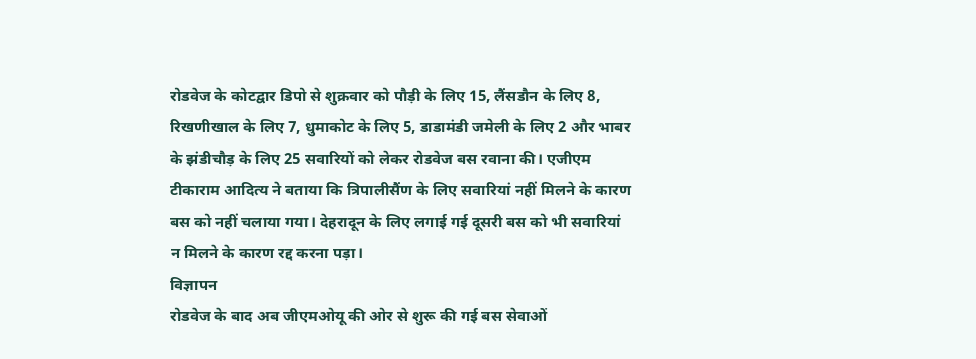रोडवेज के कोटद्वार डिपो से शुक्रवार को पौड़ी के लिए 15, लैंसडौन के लिए 8, रिखणीखाल के लिए 7, धुमाकोट के लिए 5, डाडामंडी जमेली के लिए 2 और भाबर के झंडीचौड़ के लिए 25 सवारियों को लेकर रोडवेज बस रवाना की। एजीएम टीकाराम आदित्य ने बताया कि त्रिपालीसैंण के लिए सवारियां नहीं मिलने के कारण बस को नहीं चलाया गया। देहरादून के लिए लगाई गई दूसरी बस को भी सवारियां न मिलने के कारण रद्द करना पड़ा।
विज्ञापन
रोडवेज के बाद अब जीएमओयू की ओर से शुरू की गई बस सेवाओं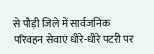से पौड़ी जिले में सार्वजनिक परिवहन सेवाएं धीरे-धीरे पटरी पर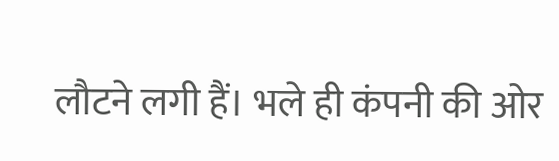लौटने लगी हैं। भले ही कंपनी की ओर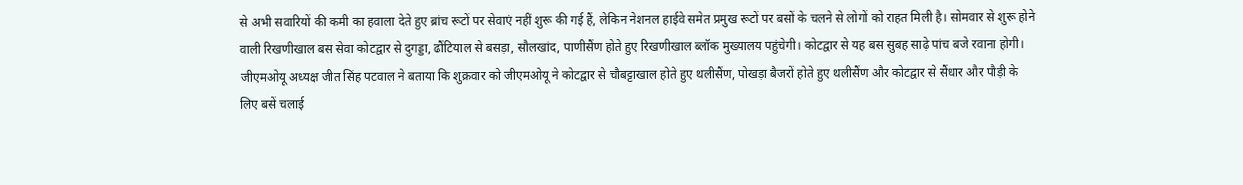से अभी सवारियों की कमी का हवाला देते हुए ब्रांच रूटों पर सेवाएं नहीं शुरू की गई हैं, लेकिन नेशनल हाईवे समेत प्रमुख रूटों पर बसों के चलने से लोगों को राहत मिली है। सोमवार से शुरू होने वाली रिखणीखाल बस सेवा कोटद्वार से दुगड्डा, ढौंटियाल से बसड़ा, सौलखांद, पाणीसैंण होते हुए रिखणीखाल ब्लॉक मुख्यालय पहुंचेगी। कोटद्वार से यह बस सुबह साढ़े पांच बजे रवाना होगी। जीएमओयू अध्यक्ष जीत सिंह पटवाल ने बताया कि शुक्रवार को जीएमओयू ने कोटद्वार से चौबट्टाखाल होते हुए थलीसैंण, पोखड़ा बैजरों होते हुए थलीसैंण और कोटद्वार से सैंधार और पौड़ी के लिए बसें चलाई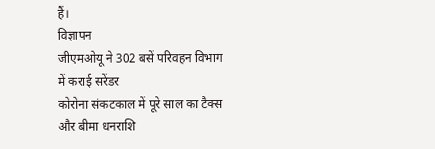हैं।
विज्ञापन
जीएमओयू ने 302 बसें परिवहन विभाग में कराई सरेंडर
कोरोना संकटकाल में पूरे साल का टैक्स और बीमा धनराशि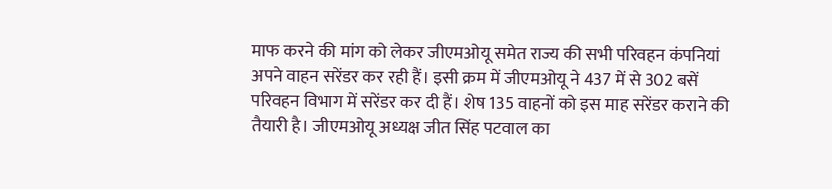माफ करने की मांग को लेकर जीएमओयू समेत राज्य की सभी परिवहन कंपनियां अपने वाहन सरेंडर कर रही हैं। इसी क्रम में जीएमओयू ने 437 में से 302 बसें परिवहन विभाग में सरेंडर कर दी हैं। शेष 135 वाहनों को इस माह सरेंडर कराने की तैयारी है। जीएमओयू अध्यक्ष जीत सिंह पटवाल का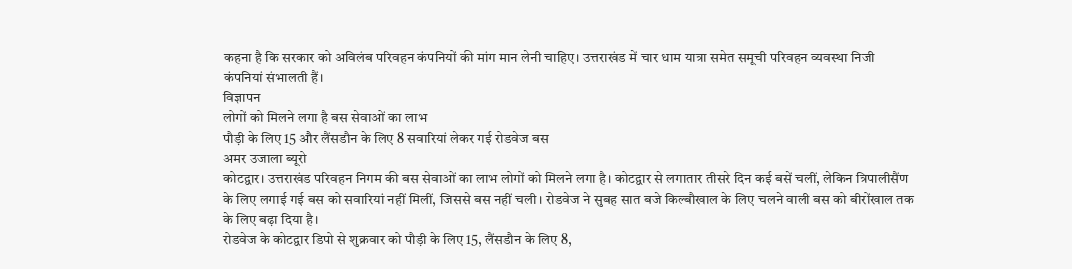कहना है कि सरकार को अविलंब परिवहन कंपनियों की मांग मान लेनी चाहिए। उत्तराखंड में चार धाम यात्रा समेत समूची परिवहन व्यवस्था निजी कंपनियां संभालती हैं।
विज्ञापन
लोगों को मिलने लगा है बस सेवाओं का लाभ
पौड़ी के लिए 15 और लैंसडौन के लिए 8 सवारियां लेकर गई रोडवेज बस
अमर उजाला ब्यूरो
कोटद्वार। उत्तराखंड परिवहन निगम की बस सेवाओं का लाभ लोगों को मिलने लगा है। कोटद्वार से लगातार तीसरे दिन कई बसें चलीं, लेकिन त्रिपालीसैंण के लिए लगाई गई बस को सवारियां नहीं मिलीं, जिससे बस नहीं चली। रोडवेज ने सुबह सात बजे किल्बौखाल के लिए चलने वाली बस को बीरोंखाल तक के लिए बढ़ा दिया है।
रोडवेज के कोटद्वार डिपो से शुक्रवार को पौड़ी के लिए 15, लैंसडौन के लिए 8,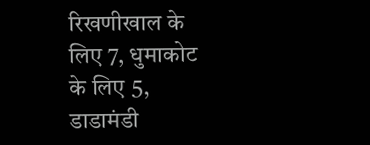रिखणीखाल के लिए 7, धुमाकोट के लिए 5, डाडामंडी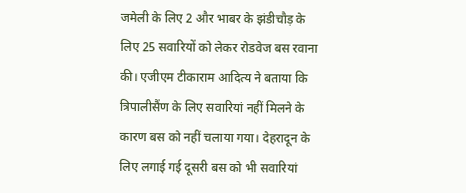जमेली के लिए 2 और भाबर के झंडीचौड़ के लिए 25 सवारियों को लेकर रोडवेज बस रवाना की। एजीएम टीकाराम आदित्य ने बताया कि त्रिपालीसैंण के लिए सवारियां नहीं मिलने के कारण बस को नहीं चलाया गया। देहरादून के लिए लगाई गई दूसरी बस को भी सवारियां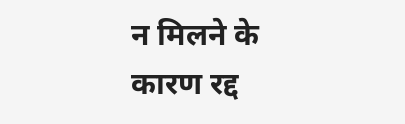न मिलने के कारण रद्द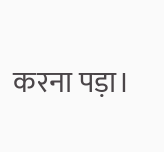करना पड़ा।